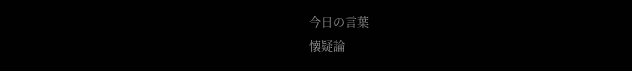今日の言葉
懐疑論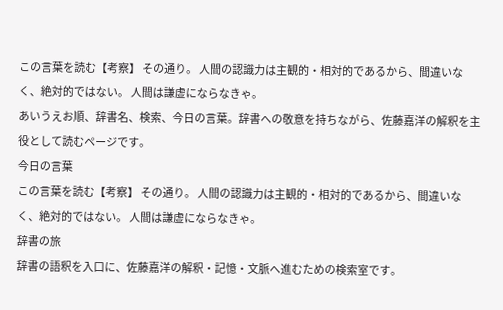この言葉を読む【考察】 その通り。 人間の認識力は主観的・相対的であるから、間違いなく、絶対的ではない。 人間は謙虚にならなきゃ。
あいうえお順、辞書名、検索、今日の言葉。辞書への敬意を持ちながら、佐藤嘉洋の解釈を主役として読むページです。
今日の言葉
この言葉を読む【考察】 その通り。 人間の認識力は主観的・相対的であるから、間違いなく、絶対的ではない。 人間は謙虚にならなきゃ。
辞書の旅
辞書の語釈を入口に、佐藤嘉洋の解釈・記憶・文脈へ進むための検索室です。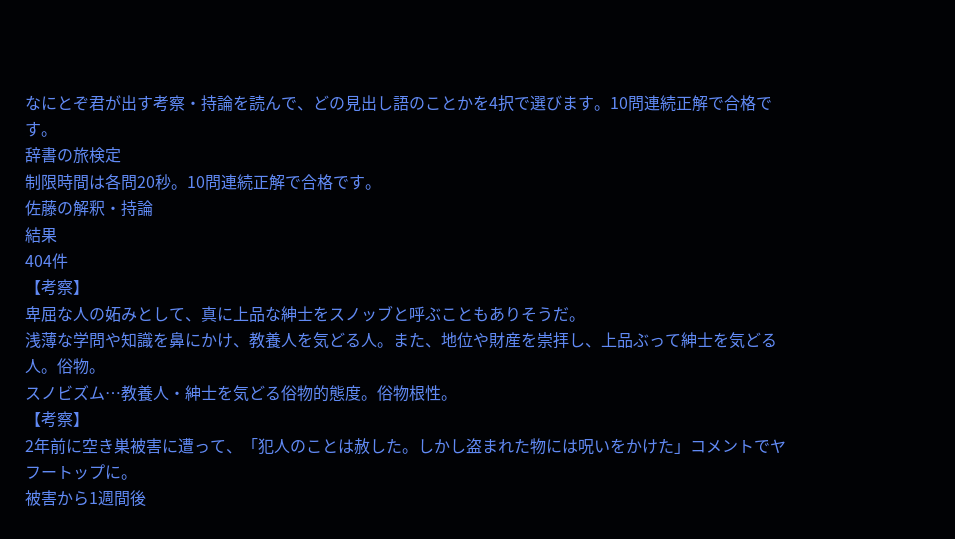なにとぞ君が出す考察・持論を読んで、どの見出し語のことかを4択で選びます。10問連続正解で合格です。
辞書の旅検定
制限時間は各問20秒。10問連続正解で合格です。
佐藤の解釈・持論
結果
404件
【考察】
卑屈な人の妬みとして、真に上品な紳士をスノッブと呼ぶこともありそうだ。
浅薄な学問や知識を鼻にかけ、教養人を気どる人。また、地位や財産を崇拝し、上品ぶって紳士を気どる人。俗物。
スノビズム…教養人・紳士を気どる俗物的態度。俗物根性。
【考察】
2年前に空き巣被害に遭って、「犯人のことは赦した。しかし盗まれた物には呪いをかけた」コメントでヤフートップに。
被害から1週間後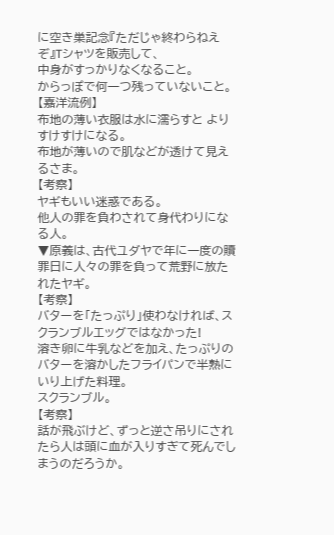に空き巣記念『ただじゃ終わらねえぞ』Tシャツを販売して、
中身がすっかりなくなること。
からっぽで何一つ残っていないこと。
【嘉洋流例】
布地の薄い衣服は水に濡らすと よりすけすけになる。
布地が薄いので肌などが透けて見えるさま。
【考察】
ヤギもいい迷惑である。
他人の罪を負わされて身代わりになる人。
▼原義は、古代ユダヤで年に一度の贖罪日に人々の罪を負って荒野に放たれたヤギ。
【考察】
バターを「たっぷり」使わなければ、スクランブルエッグではなかった!
溶き卵に牛乳などを加え、たっぷりのバターを溶かしたフライパンで半熟にいり上げた料理。
スクランブル。
【考察】
話が飛ぶけど、ずっと逆さ吊りにされたら人は頭に血が入りすぎて死んでしまうのだろうか。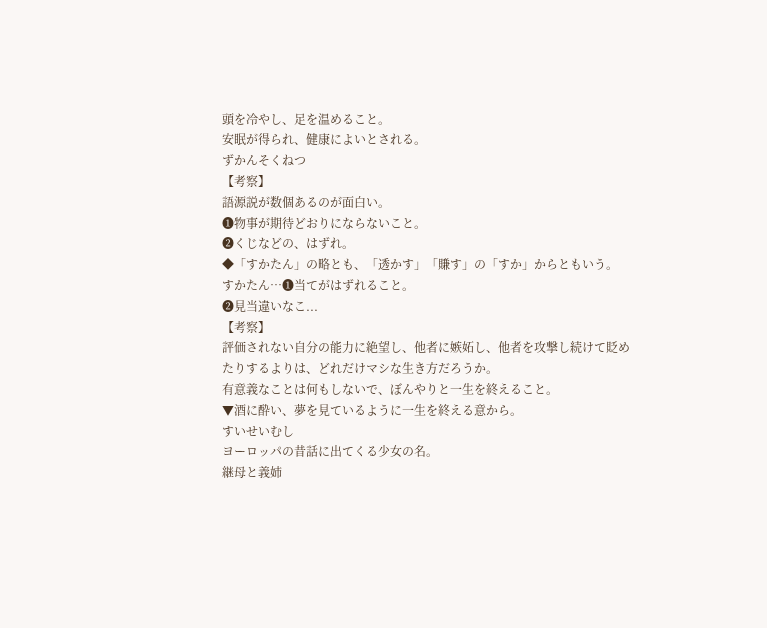頭を冷やし、足を温めること。
安眠が得られ、健康によいとされる。
ずかんそくねつ
【考察】
語源説が数個あるのが面白い。
❶物事が期待どおりにならないこと。
❷くじなどの、はずれ。
◆「すかたん」の略とも、「透かす」「賺す」の「すか」からともいう。
すかたん…❶当てがはずれること。
❷見当違いなこ...
【考察】
評価されない自分の能力に絶望し、他者に嫉妬し、他者を攻撃し続けて貶めたりするよりは、どれだけマシな生き方だろうか。
有意義なことは何もしないで、ぼんやりと一生を終えること。
▼酒に酔い、夢を見ているように一生を終える意から。
すいせいむし
ヨーロッパの昔話に出てくる少女の名。
継母と義姉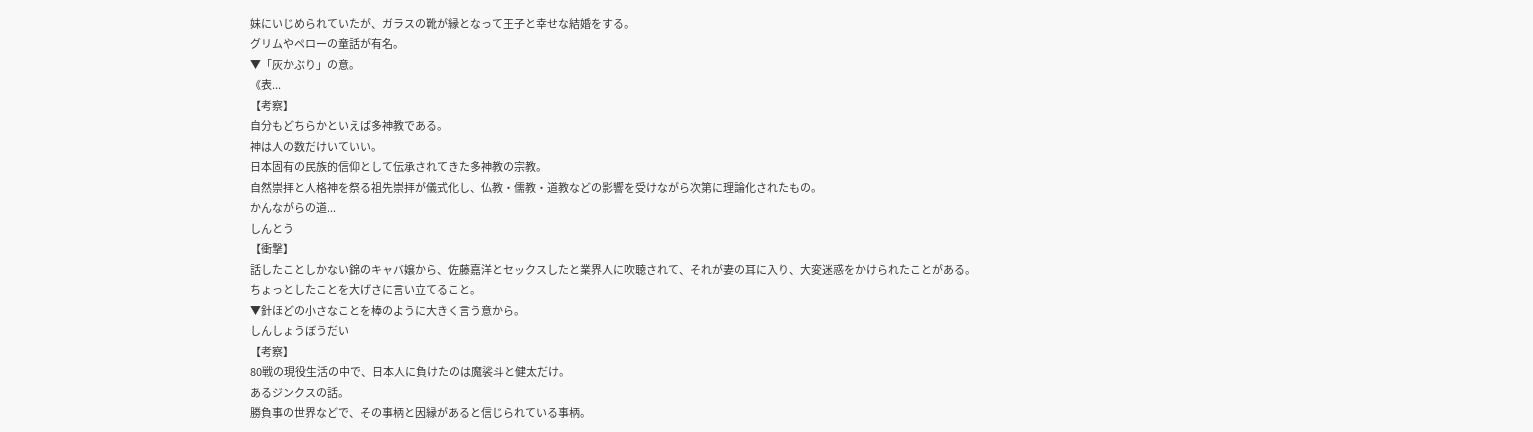妹にいじめられていたが、ガラスの靴が縁となって王子と幸せな結婚をする。
グリムやペローの童話が有名。
▼「灰かぶり」の意。
《表...
【考察】
自分もどちらかといえば多神教である。
神は人の数だけいていい。
日本固有の民族的信仰として伝承されてきた多神教の宗教。
自然崇拝と人格神を祭る祖先崇拝が儀式化し、仏教・儒教・道教などの影響を受けながら次第に理論化されたもの。
かんながらの道...
しんとう
【衝撃】
話したことしかない錦のキャバ嬢から、佐藤嘉洋とセックスしたと業界人に吹聴されて、それが妻の耳に入り、大変迷惑をかけられたことがある。
ちょっとしたことを大げさに言い立てること。
▼針ほどの小さなことを棒のように大きく言う意から。
しんしょうぼうだい
【考察】
80戦の現役生活の中で、日本人に負けたのは魔裟斗と健太だけ。
あるジンクスの話。
勝負事の世界などで、その事柄と因縁があると信じられている事柄。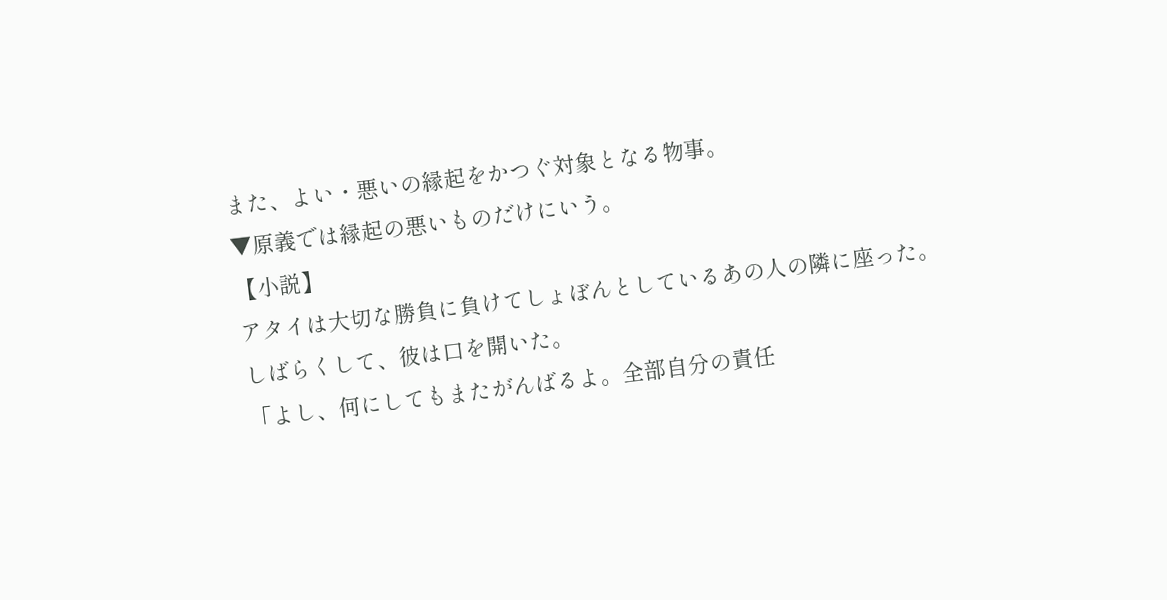また、よい・悪いの縁起をかつぐ対象となる物事。
▼原義では縁起の悪いものだけにいう。
【小説】
アタイは大切な勝負に負けてしょぼんとしているあの人の隣に座った。
しばらくして、彼は口を開いた。
「よし、何にしてもまたがんばるよ。全部自分の責任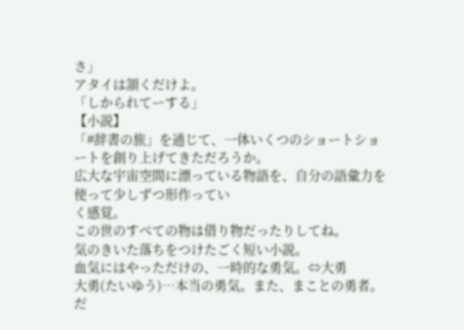さ」
アタイは頷くだけよ。
「しかられてーする」
【小説】
「#辞書の旅」を通じて、一体いくつのショートショートを創り上げてきただろうか。
広大な宇宙空間に漂っている物語を、自分の語彙力を使って少しずつ形作ってい
く感覚。
この世のすべての物は借り物だったりしてね。
気のきいた落ちをつけたごく短い小説。
血気にはやっただけの、一時的な勇気。⇔大勇
大勇(たいゆう)…本当の勇気。また、まことの勇者。だ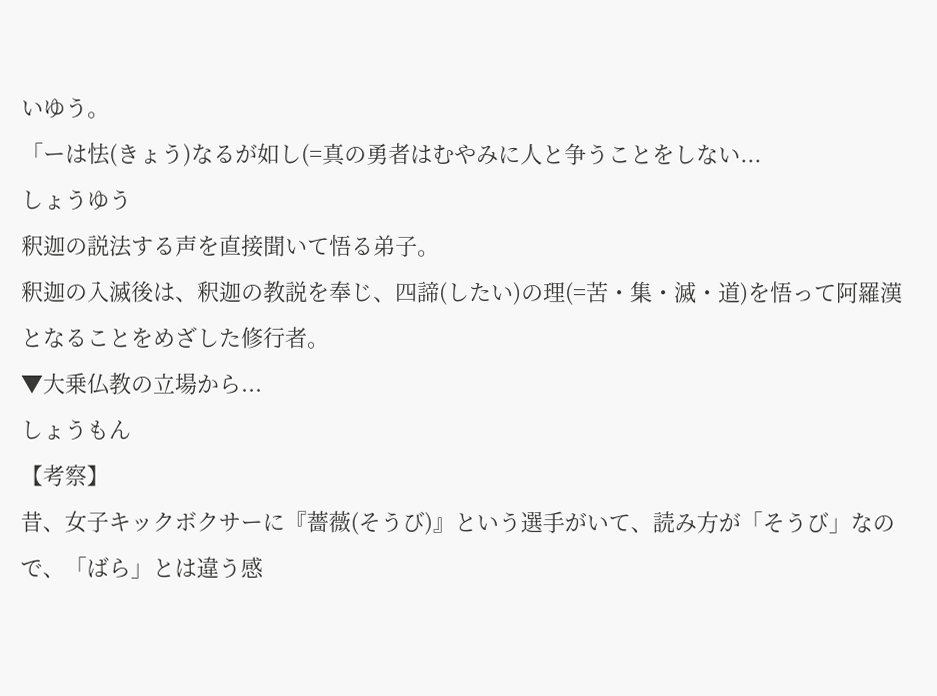いゆう。
「ーは怯(きょう)なるが如し(=真の勇者はむやみに人と争うことをしない...
しょうゆう
釈迦の説法する声を直接聞いて悟る弟子。
釈迦の入滅後は、釈迦の教説を奉じ、四諦(したい)の理(=苦・集・滅・道)を悟って阿羅漢となることをめざした修行者。
▼大乗仏教の立場から...
しょうもん
【考察】
昔、女子キックボクサーに『薔薇(そうび)』という選手がいて、読み方が「そうび」なので、「ばら」とは違う感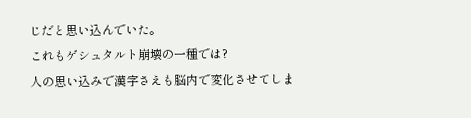じだと思い込んでいた。
これもゲシュタルト崩壊の一種では?
人の思い込みで漢字さえも脳内で変化させてしま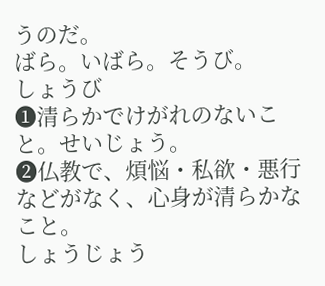うのだ。
ばら。いばら。そうび。
しょうび
❶清らかでけがれのないこと。せいじょう。
❷仏教で、煩悩・私欲・悪行などがなく、心身が清らかなこと。
しょうじょう